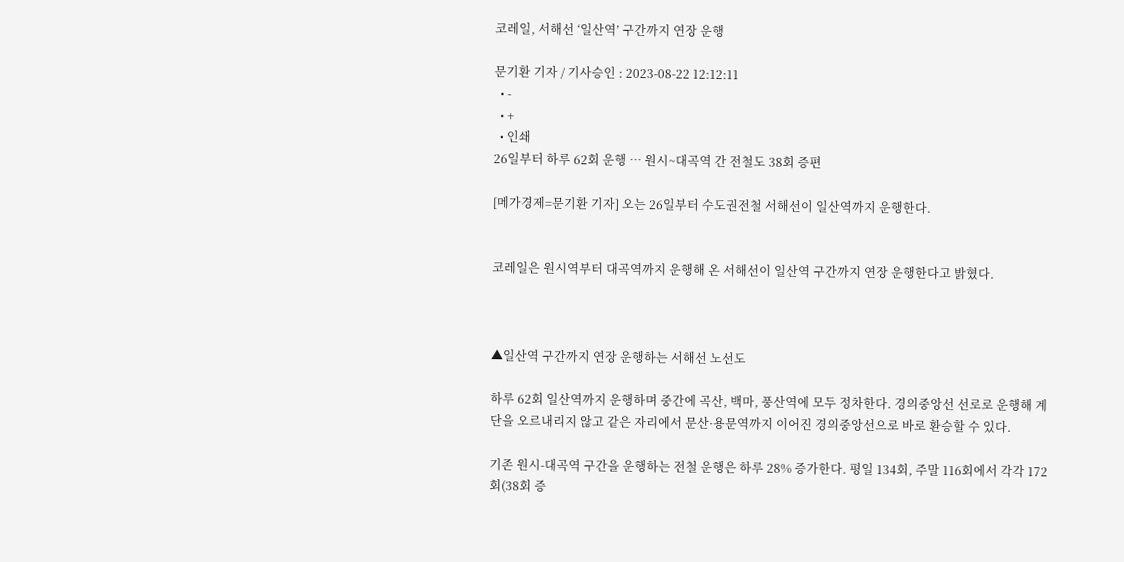코레일, 서해선 ‘일산역’ 구간까지 연장 운행

문기환 기자 / 기사승인 : 2023-08-22 12:12:11
  • -
  • +
  • 인쇄
26일부터 하루 62회 운행 … 원시~대곡역 간 전철도 38회 증편

[메가경제=문기환 기자] 오는 26일부터 수도권전철 서해선이 일산역까지 운행한다.


코레일은 원시역부터 대곡역까지 운행해 온 서해선이 일산역 구간까지 연장 운행한다고 밝혔다.



▲일산역 구간까지 연장 운행하는 서해선 노선도

하루 62회 일산역까지 운행하며 중간에 곡산, 백마, 풍산역에 모두 정차한다. 경의중앙선 선로로 운행해 계단을 오르내리지 않고 같은 자리에서 문산·용문역까지 이어진 경의중앙선으로 바로 환승할 수 있다.

기존 원시-대곡역 구간을 운행하는 전철 운행은 하루 28% 증가한다. 평일 134회, 주말 116회에서 각각 172회(38회 증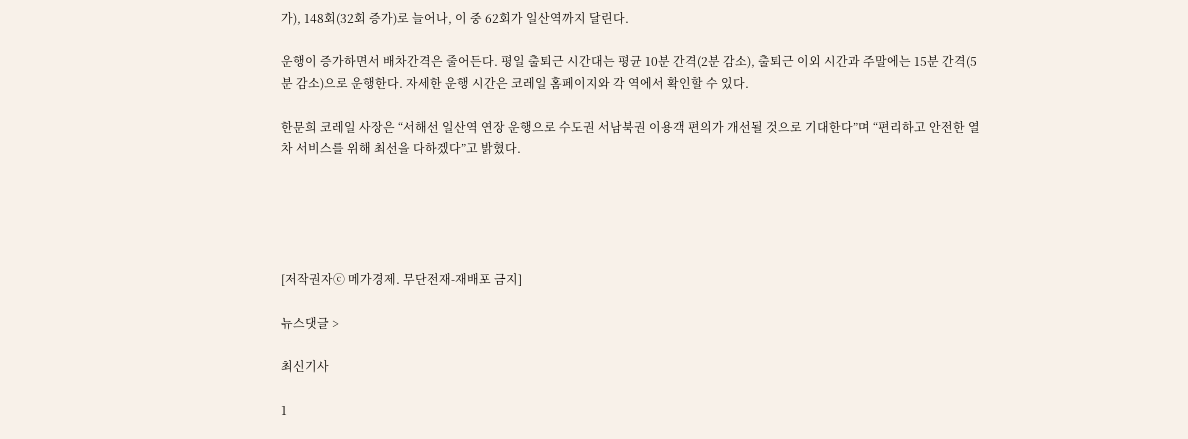가), 148회(32회 증가)로 늘어나, 이 중 62회가 일산역까지 달린다.

운행이 증가하면서 배차간격은 줄어든다. 평일 출퇴근 시간대는 평균 10분 간격(2분 감소), 출퇴근 이외 시간과 주말에는 15분 간격(5분 감소)으로 운행한다. 자세한 운행 시간은 코레일 홈페이지와 각 역에서 확인할 수 있다.

한문희 코레일 사장은 “서해선 일산역 연장 운행으로 수도권 서남북권 이용객 편의가 개선될 것으로 기대한다”며 “편리하고 안전한 열차 서비스를 위해 최선을 다하겠다”고 밝혔다.





[저작권자ⓒ 메가경제. 무단전재-재배포 금지]

뉴스댓글 >

최신기사

1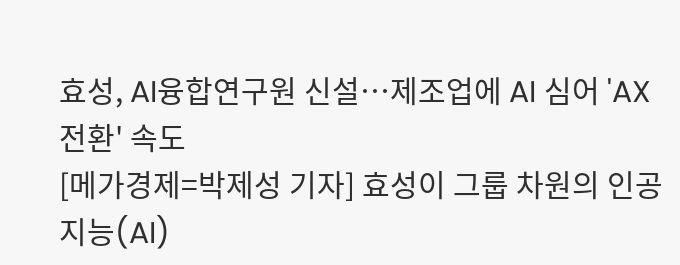효성, AI융합연구원 신설…제조업에 AI 심어 'AX 전환' 속도
[메가경제=박제성 기자] 효성이 그룹 차원의 인공지능(AI)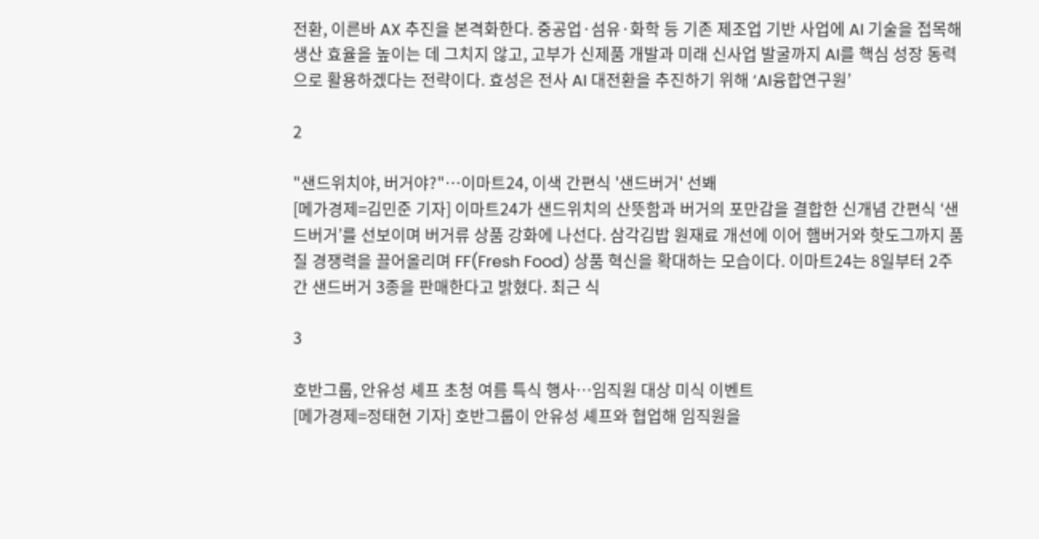전환, 이른바 AX 추진을 본격화한다. 중공업·섬유·화학 등 기존 제조업 기반 사업에 AI 기술을 접목해 생산 효율을 높이는 데 그치지 않고, 고부가 신제품 개발과 미래 신사업 발굴까지 AI를 핵심 성장 동력으로 활용하겠다는 전략이다. 효성은 전사 AI 대전환을 추진하기 위해 ‘AI융합연구원’

2

"샌드위치야, 버거야?"…이마트24, 이색 간편식 '샌드버거' 선봬
[메가경제=김민준 기자] 이마트24가 샌드위치의 산뜻함과 버거의 포만감을 결합한 신개념 간편식 ‘샌드버거’를 선보이며 버거류 상품 강화에 나선다. 삼각김밥 원재료 개선에 이어 햄버거와 핫도그까지 품질 경쟁력을 끌어올리며 FF(Fresh Food) 상품 혁신을 확대하는 모습이다. 이마트24는 8일부터 2주간 샌드버거 3종을 판매한다고 밝혔다. 최근 식

3

호반그룹, 안유성 셰프 초청 여름 특식 행사…임직원 대상 미식 이벤트
[메가경제=정태현 기자] 호반그룹이 안유성 셰프와 협업해 임직원을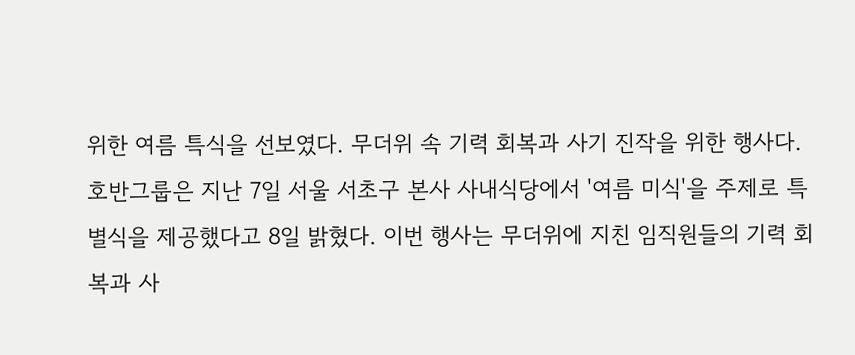위한 여름 특식을 선보였다. 무더위 속 기력 회복과 사기 진작을 위한 행사다.호반그룹은 지난 7일 서울 서초구 본사 사내식당에서 '여름 미식'을 주제로 특별식을 제공했다고 8일 밝혔다. 이번 행사는 무더위에 지친 임직원들의 기력 회복과 사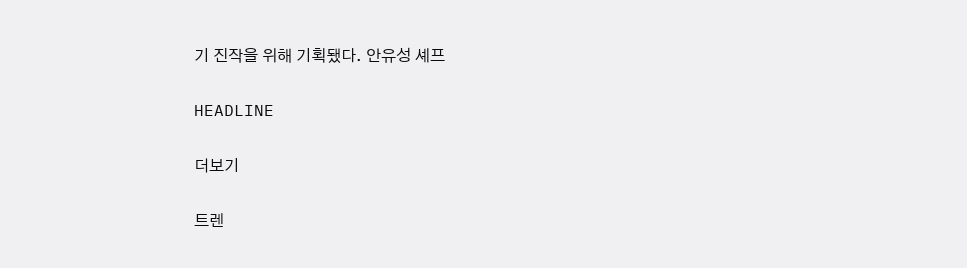기 진작을 위해 기획됐다. 안유성 셰프

HEADLINE

더보기

트렌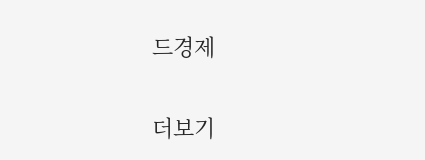드경제

더보기